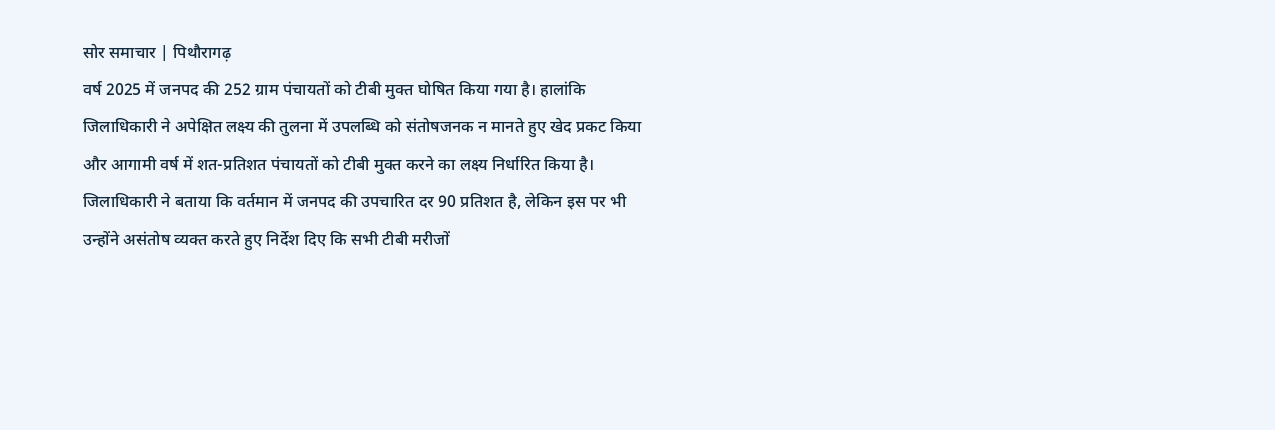सोर समाचार | पिथौरागढ़
वर्ष 2025 में जनपद की 252 ग्राम पंचायतों को टीबी मुक्त घोषित किया गया है। हालांकि जिलाधिकारी ने अपेक्षित लक्ष्य की तुलना में उपलब्धि को संतोषजनक न मानते हुए खेद प्रकट किया और आगामी वर्ष में शत-प्रतिशत पंचायतों को टीबी मुक्त करने का लक्ष्य निर्धारित किया है।
जिलाधिकारी ने बताया कि वर्तमान में जनपद की उपचारित दर 90 प्रतिशत है, लेकिन इस पर भी उन्होंने असंतोष व्यक्त करते हुए निर्देश दिए कि सभी टीबी मरीजों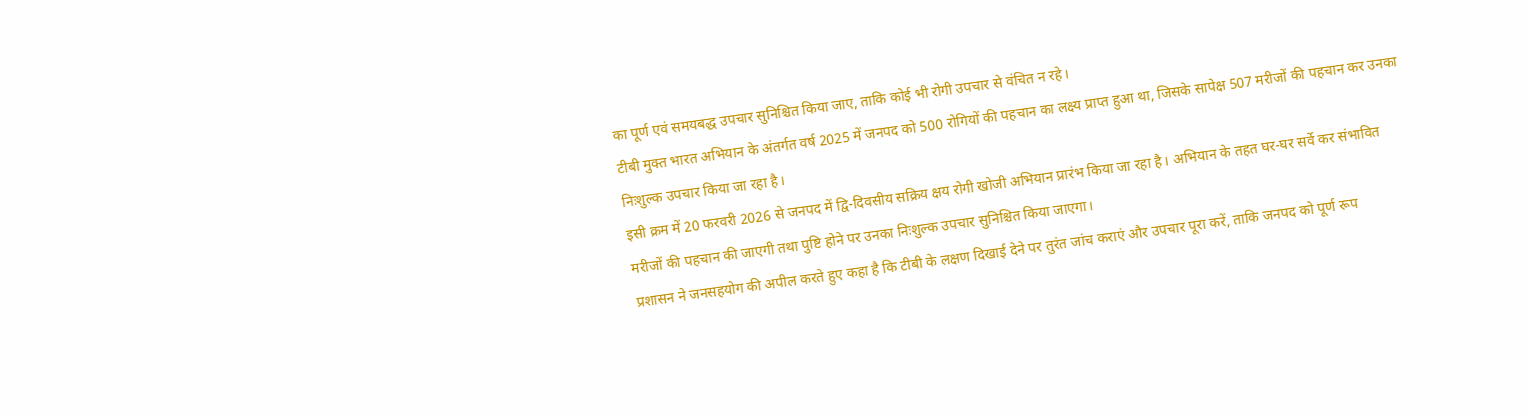का पूर्ण एवं समयबद्ध उपचार सुनिश्चित किया जाए, ताकि कोई भी रोगी उपचार से वंचित न रहे।
टीबी मुक्त भारत अभियान के अंतर्गत वर्ष 2025 में जनपद को 500 रोगियों की पहचान का लक्ष्य प्राप्त हुआ था, जिसके सापेक्ष 507 मरीजों की पहचान कर उनका निःशुल्क उपचार किया जा रहा है।
इसी क्रम में 20 फरवरी 2026 से जनपद में द्वि-दिवसीय सक्रिय क्षय रोगी खोजी अभियान प्रारंभ किया जा रहा है। अभियान के तहत घर-घर सर्वे कर संभावित मरीजों की पहचान की जाएगी तथा पुष्टि होने पर उनका निःशुल्क उपचार सुनिश्चित किया जाएगा।
प्रशासन ने जनसहयोग की अपील करते हुए कहा है कि टीबी के लक्षण दिखाई देने पर तुरंत जांच कराएं और उपचार पूरा करें, ताकि जनपद को पूर्ण रूप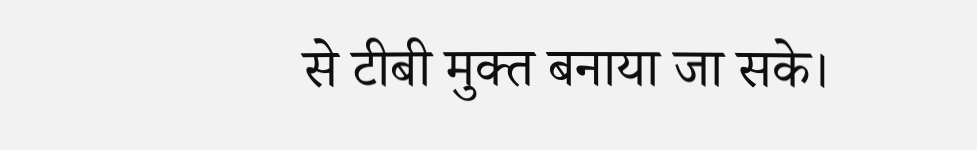से टीबी मुक्त बनाया जा सके।